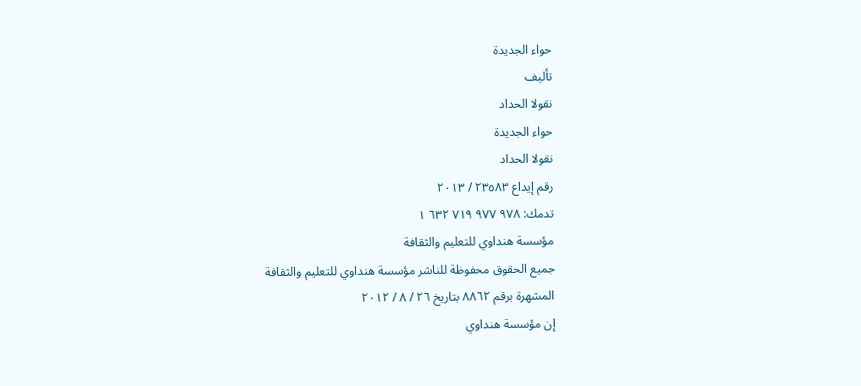حواء الجديدة
تأليف
نقولا الحداد
حواء الجديدة
نقولا الحداد
رقم إيداع ٢٣٥٨٣ / ٢٠١٣
تدمك: ٩٧٨ ٩٧٧ ٧١٩ ٦٣٢ ١
مؤسسة هنداوي للتعليم والثقافة
جميع الحقوق محفوظة للناشر مؤسسة هنداوي للتعليم والثقافة
المشهرة برقم ٨٨٦٢ بتاريخ ٢٦ / ٨ / ٢٠١٢
إن مؤسسة هنداوي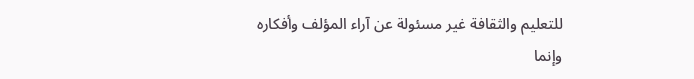للتعليم والثقافة غير مسئولة عن آراء المؤلف وأفكاره
وإنما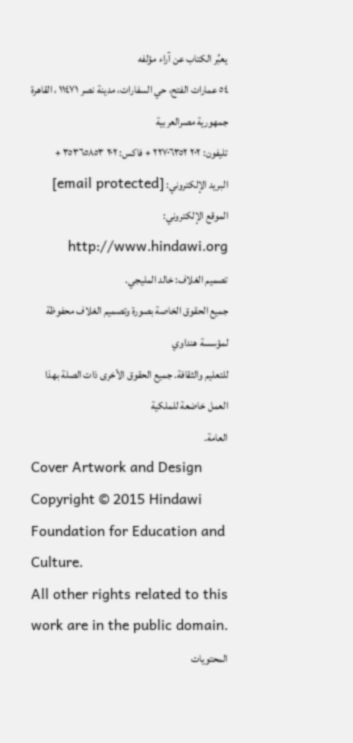يعبِّر الكتاب عن آراء مؤلفه
٥٤ عمارات الفتح، حي السفارات، مدينة نصر ١١٤٧١ ، القاهرة
جمهورية مصرالعربية
تليفون: ٢٠٢ ٢٢٧٠٦٣٥٢ + فاكس: ٢٠٢ ٣٥٣٦٥٨٥٣ +
البريد الإلكتروني: [email protected]
الموقع الإلكتروني: http://www.hindawi.org
تصميم الغلاف: خالد المليجي.
جميع الحقوق الخاصة بصورة وتصميم الغلاف محفوظة لمؤسسة هنداوي
للتعليم والثقافة. جميع الحقوق الأخرى ذات الصلة بهذا العمل خاضعة للملكية
العامة.
Cover Artwork and Design Copyright © 2015 Hindawi
Foundation for Education and Culture.
All other rights related to this work are in the public domain.
المحتويات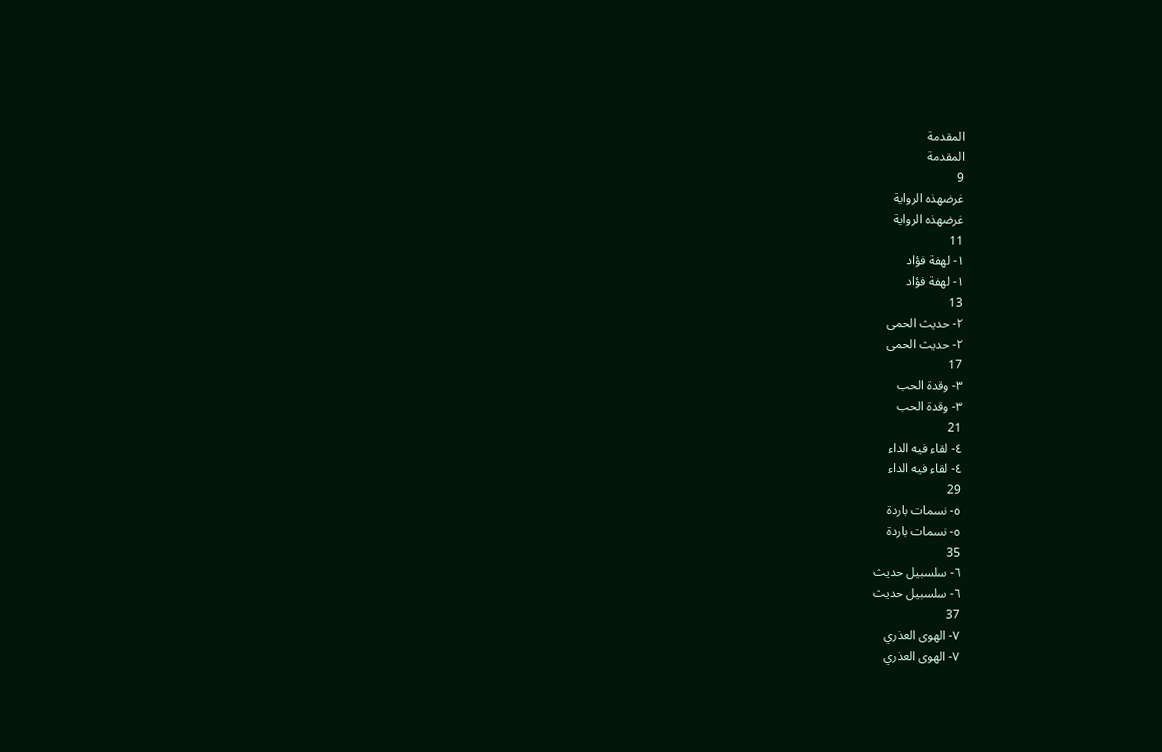المقدمة
المقدمة
9
غرضهذه الرواية
غرضهذه الرواية
11
١- لهفة فؤاد
١- لهفة فؤاد
13
٢- حديث الحمى
٢- حديث الحمى
17
٣- وقدة الحب
٣- وقدة الحب
21
٤- لقاء فيه الداء
٤- لقاء فيه الداء
29
٥- نسمات باردة
٥- نسمات باردة
35
٦- سلسبيل حديث
٦- سلسبيل حديث
37
٧- الهوى العذري
٧- الهوى العذري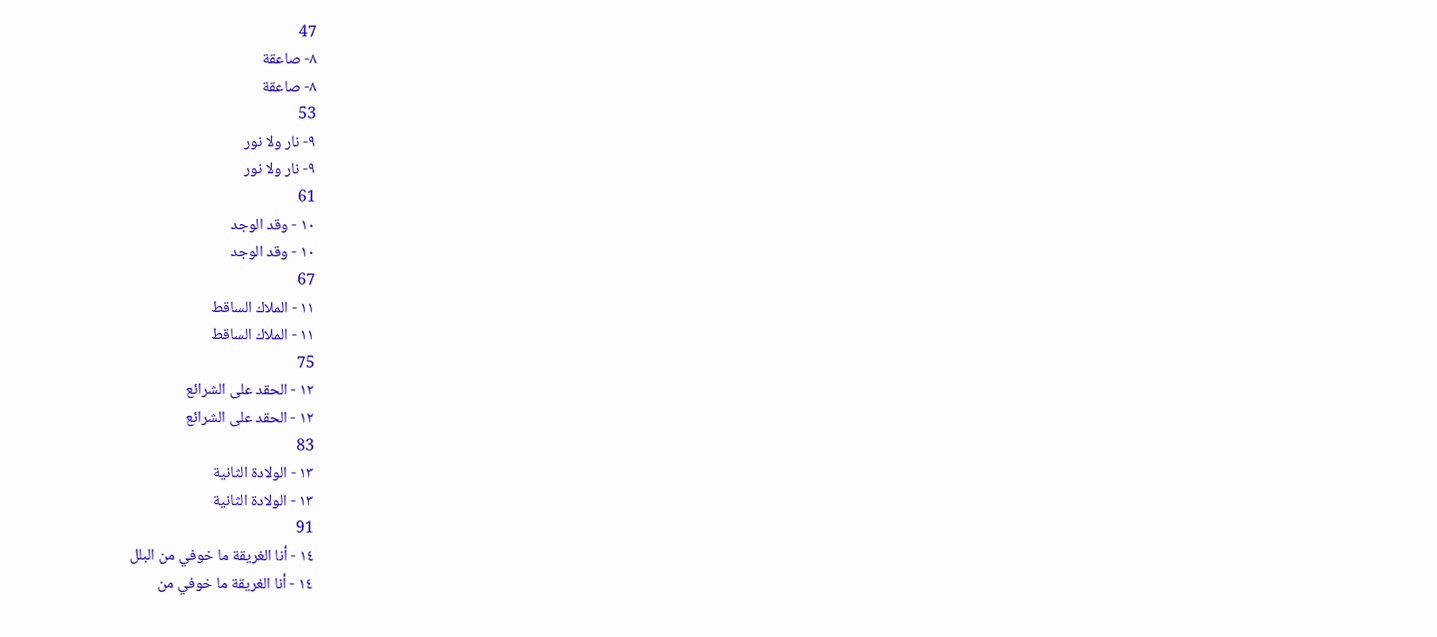47
٨- صاعقة
٨- صاعقة
53
٩- نار ولا نور
٩- نار ولا نور
61
١٠ - وقد الوجد
١٠ - وقد الوجد
67
١١ - الملاك الساقط
١١ - الملاك الساقط
75
١٢ - الحقد على الشرائع
١٢ - الحقد على الشرائع
83
١٣ - الولادة الثانية
١٣ - الولادة الثانية
91
١٤ - أنا الغريقة ما خوفي من البلل
١٤ - أنا الغريقة ما خوفي من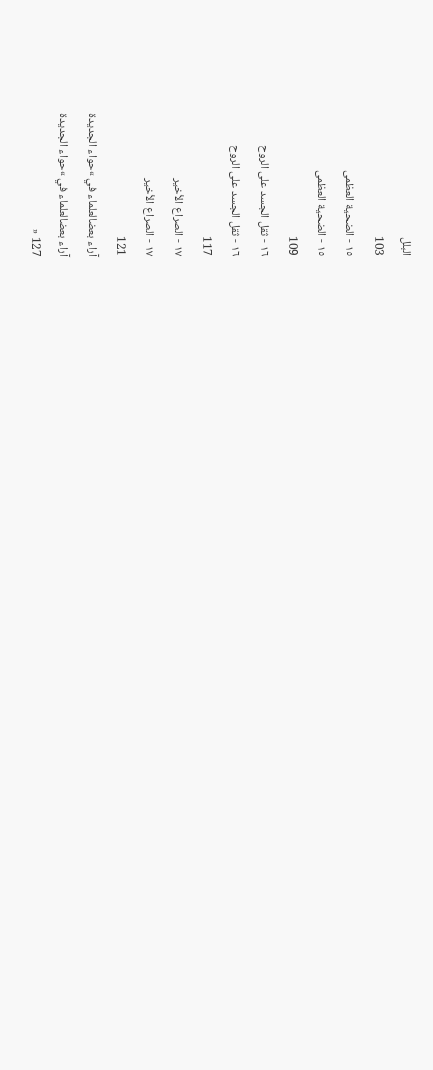البلل
103
١٥ - الضحية العظمى
١٥ - الضحية العظمى
109
١٦ - ثقل الجسد على الروح
١٦ - ثقل الجسد على الروح
117
١٧ - الصراع الأخير
١٧ - الصراع الأخير
121
آراء بعضالعلماء في »حواء الجديدة
آراء بعضالعلماء في »حواء الجديدة
127 «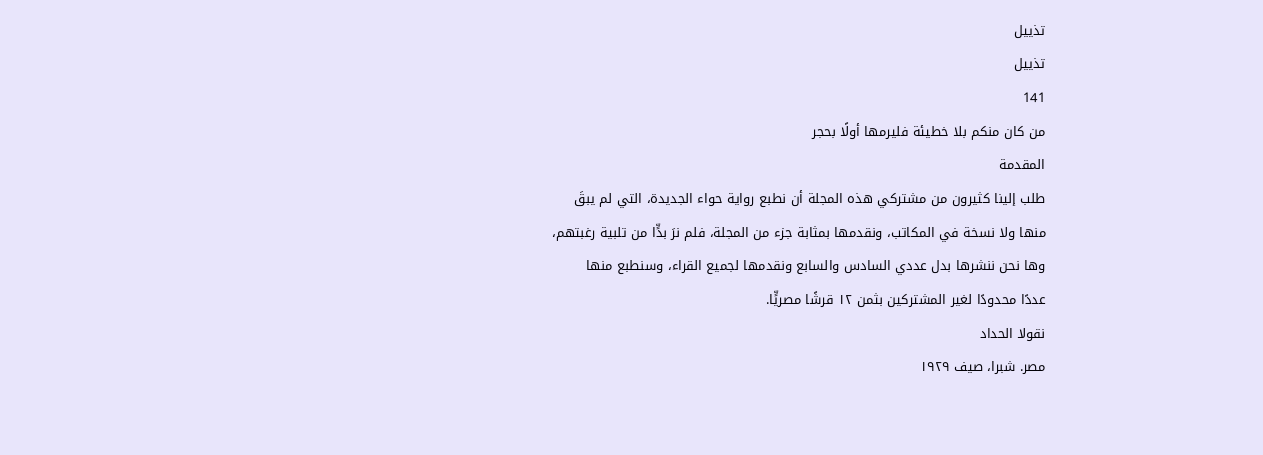تذييل
تذييل
141
من كان منكم بلا خطيئة فليرمها أولًا بحجر
المقدمة
طلب إلينا كثيرون من مشتركي هذه المجلة أن نطبع رواية حواء الجديدة، التي لم يبقَ
منها ولا نسخة في المكاتب، ونقدمها بمثابة جزء من المجلة، فلم نرَ بدٍّا من تلبية رغبتهم،
وها نحن ننشرها بدل عددي السادس والسابع ونقدمها لجميع القراء، وسنطبع منها
عددًا محدودًا لغير المشتركين بثمن ١٢ قرشًا مصريٍّا.
نقولا الحداد
مصر. شبرا، صيف ١٩٢٩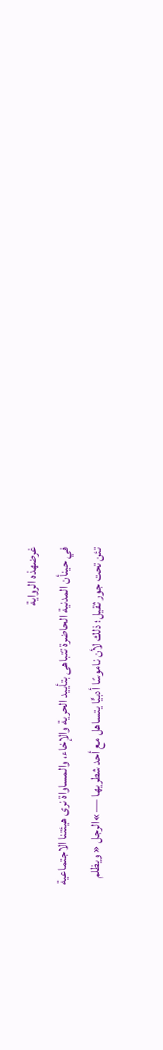غرضهذه الرواية
في حينأن المدنية الحاضرة تتباهى بتأييد الحرية والإخاء، والمساواة نرى هيئتنا الاجتماعية
تئن تحت جور ثقيل؛ ذلك لأن ناموسًا أدبيٍّا يتساهل مع أحد شطريها — »الرجل « ويظلم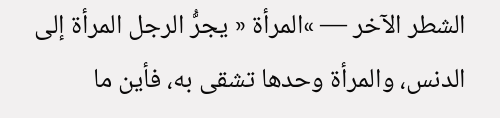الشطر الآخر — »المرأة « يجرُّ الرجل المرأة إلى الدنس، والمرأة وحدها تشقى به، فأين ما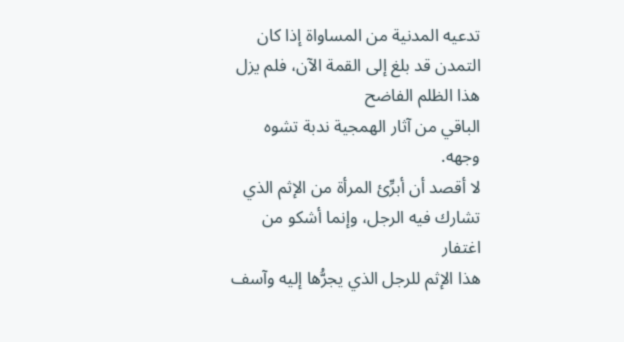تدعيه المدنية من المساواة إذا كان التمدن قد بلغ إلى القمة الآن، فلم يزل هذا الظلم الفاضح
الباقي من آثار الهمجية ندبة تشوه وجهه.
لا أقصد أن أبرِّئ المرأة من الإثم الذي تشارك فيه الرجل، وإنما أشكو من اغتفار
هذا الإثم للرجل الذي يجرُّها إليه وآسف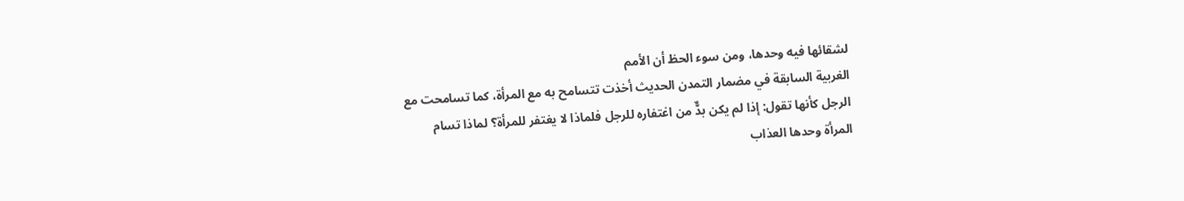لشقائها فيه وحدها، ومن سوء الحظ أن الأمم
الغربية السابقة في مضمار التمدن الحديث أخذت تتسامح به مع المرأة، كما تسامحت مع
الرجل كأنها تقول: إذا لم يكن بدٌّ من اغتفاره للرجل فلماذا لا يغتفر للمرأة؟ لماذا تسام
المرأة وحدها العذاب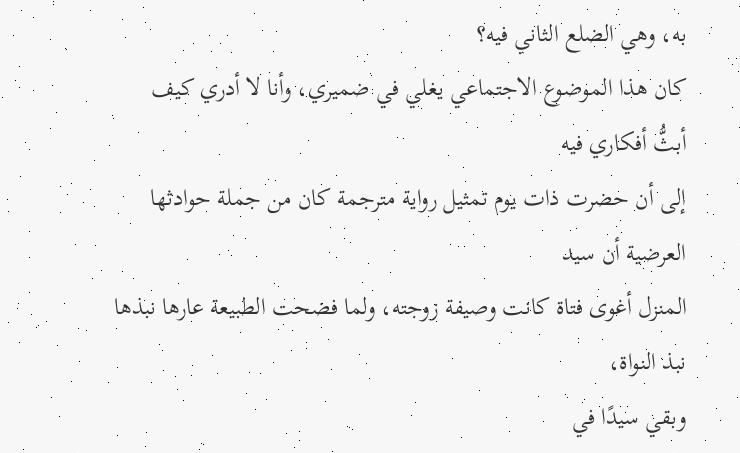به، وهي الضلع الثاني فيه؟
كان هذا الموضوع الاجتماعي يغلي في ضميري، وأنا لا أدري كيف أبثُّ أفكاري فيه
إلى أن حضرت ذات يوم تمثيل رواية مترجمة كان من جملة حوادثها العرضية أن سيد
المنزل أغوى فتاة كانت وصيفة زوجته، ولما فضحت الطبيعة عارها نبذها نبذ النواة،
وبقي سيدًا في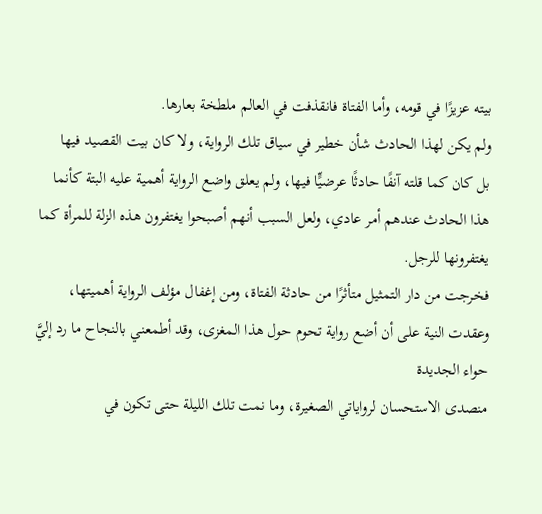بيته عزيزًا في قومه، وأما الفتاة فانقذفت في العالم ملطخة بعارها.
ولم يكن لهذا الحادث شأن خطير في سياق تلك الرواية، ولا كان بيت القصيد فيها
بل كان كما قلته آنفًا حادثًا عرضيٍّا فيها، ولم يعلق واضع الرواية أهمية عليه البتة كأنما
هذا الحادث عندهم أمر عادي، ولعل السبب أنهم أصبحوا يغتفرون هذه الزلة للمرأة كما
يغتفرونها للرجل.
فخرجت من دار التمثيل متأثرًا من حادثة الفتاة، ومن إغفال مؤلف الرواية أهميتها،
وعقدت النية على أن أضع رواية تحوم حول هذا المغزى، وقد أطمعني بالنجاح ما رد إليَّ
حواء الجديدة
منصدى الاستحسان لرواياتي الصغيرة، وما نمت تلك الليلة حتى تكون في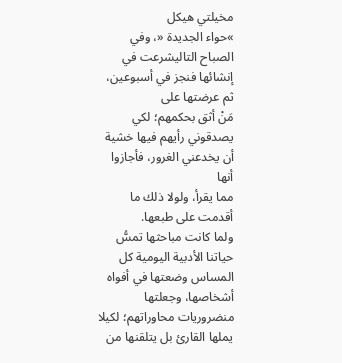مخيلتي هيكل
»حواء الجديدة «، وفي الصباح التاليشرعت في إنشائها فنجز في أسبوعين، ثم عرضتها على
مَنْ أثق بحكمهم؛ لكي يصدقوني رأيهم فيها خشية أن يخدعني الغرور، فأجازوا أنها
مما يقرأ، ولولا ذلك ما أقدمت على طبعها.
ولما كانت مباحثها تمسُّ حياتنا الأدبية اليومية كل المساس وضعتها في أفواه
أشخاصها، وجعلتها منضروريات محاوراتهم؛ لكيلا يملها القارئ بل يتلقنها من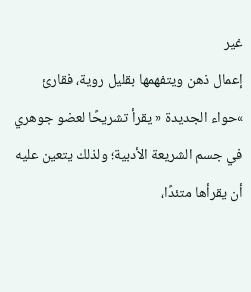غير
إعمال ذهن ويتفهمها بقليل روية، فقارئ »حواء الجديدة « يقرأ تشريحًا لعضو جوهري
في جسم الشريعة الأدبية؛ ولذلك يتعين عليه أن يقرأها متئدًا،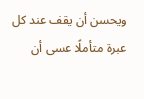ويحسن أن يقف عند كل
عبرة متأملًا عسى أن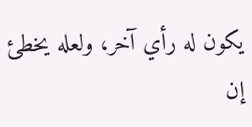يكون له رأي آخر، ولعله يخطئ إن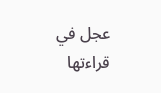عجل في قراءتها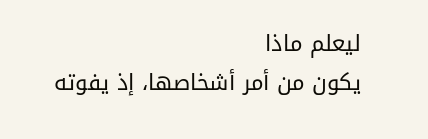ليعلم ماذا
يكون من أمر أشخاصها، إذ يفوته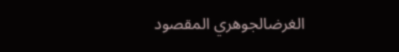الغرضالجوهري المقصود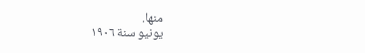منها.
يونيو سنة ١٩٠٦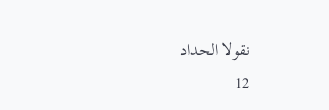نقولا الحداد
12